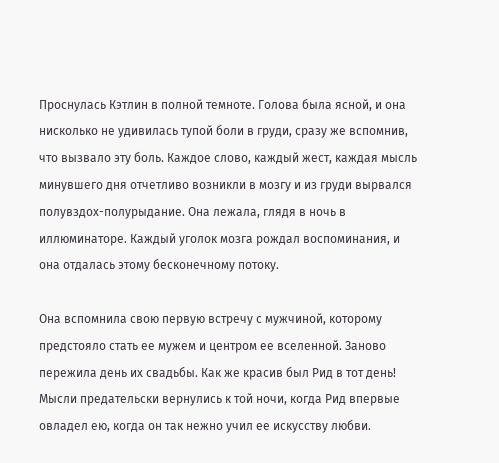Проснулась Кэтлин в полной темноте. Голова была ясной, и она нисколько не удивилась тупой боли в груди, сразу же вспомнив, что вызвало эту боль. Каждое слово, каждый жест, каждая мысль минувшего дня отчетливо возникли в мозгу и из груди вырвался полувздох-полурыдание. Она лежала, глядя в ночь в иллюминаторе. Каждый уголок мозга рождал воспоминания, и она отдалась этому бесконечному потоку.

Она вспомнила свою первую встречу с мужчиной, которому предстояло стать ее мужем и центром ее вселенной. Заново пережила день их свадьбы. Как же красив был Рид в тот день! Мысли предательски вернулись к той ночи, когда Рид впервые овладел ею, когда он так нежно учил ее искусству любви.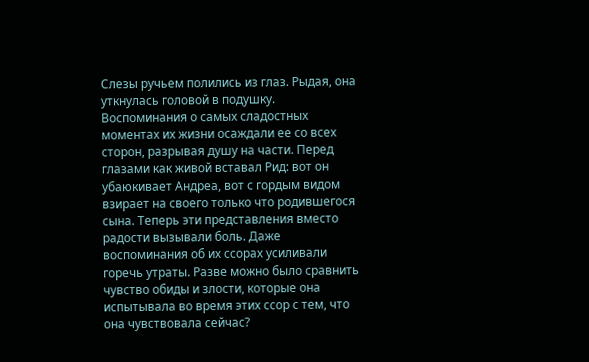Слезы ручьем полились из глаз. Рыдая, она уткнулась головой в подушку. Воспоминания о самых сладостных моментах их жизни осаждали ее со всех сторон, разрывая душу на части. Перед глазами как живой вставал Рид: вот он убаюкивает Андреа, вот с гордым видом взирает на своего только что родившегося сына. Теперь эти представления вместо радости вызывали боль. Даже воспоминания об их ссорах усиливали горечь утраты. Разве можно было сравнить чувство обиды и злости, которые она испытывала во время этих ссор с тем, что она чувствовала сейчас?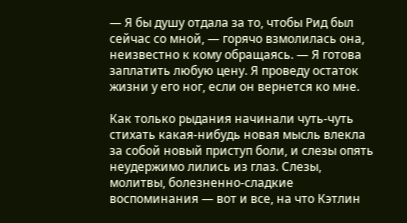— Я бы душу отдала за то, чтобы Рид был сейчас со мной, — горячо взмолилась она, неизвестно к кому обращаясь. — Я готова заплатить любую цену. Я проведу остаток жизни у его ног, если он вернется ко мне.

Как только рыдания начинали чуть-чуть стихать какая-нибудь новая мысль влекла за собой новый приступ боли, и слезы опять неудержимо лились из глаз. Слезы, молитвы, болезненно-сладкие воспоминания — вот и все, на что Кэтлин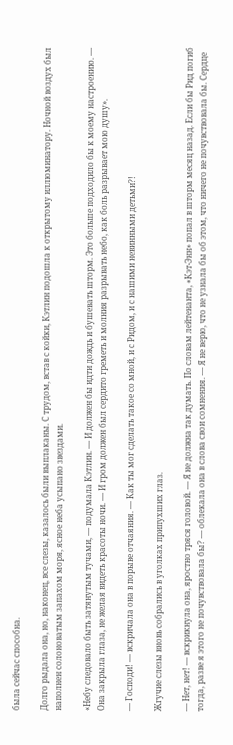была сейчас способна.

Долго рыдала она, но, наконец, все слезы, казалось были выплаканы. С трудом, встав с койки, Кэтлин подошла к открытому иллюминатору. Ночной воздух был наполнен солоноватым запахом моря, ясное неба усыпано звездами.

«Небу следовало быть затянутым тучами, — подумала Кэтлин. — И должен бы идти дождь и бушевать шторм. Это больше подходило бы к моему настроению. — Она закрыла глаза, не желая видеть красоты ночи. — И гром должен был сердито греметь и молния разрывать небо, как боль разрывает мою душу».

— Господи! — вскричала она в порыве отчаяния. — Как ты мог сделать такое со мной, и с Ридом, и с нашими невинными детьми?!

Жгучие слезы вновь собрались в уголках припухших глаз.

— Нет, нет! — вскрикнула она, яростно тряся головой. — Я не должна так думать. По словам лейтенанта, «Кэт-Энн» попал в шторм месяц назад. Если бы Рид погиб тогда, разве я этого не почувствовала бы? — облекала она в слова свои сомнения. — Я не верю, что не узнала бы об этом, что ничего не почувствовала бы. Сердце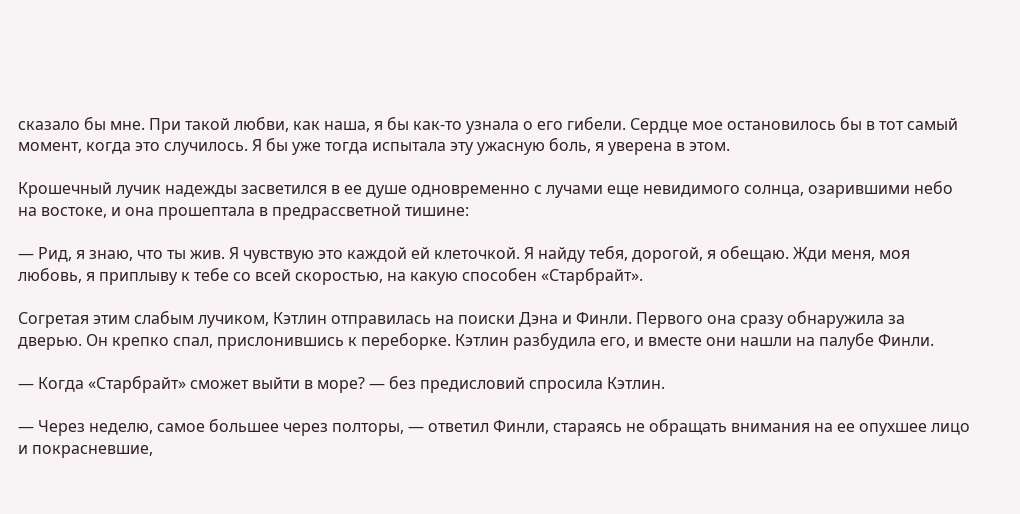сказало бы мне. При такой любви, как наша, я бы как-то узнала о его гибели. Сердце мое остановилось бы в тот самый момент, когда это случилось. Я бы уже тогда испытала эту ужасную боль, я уверена в этом.

Крошечный лучик надежды засветился в ее душе одновременно с лучами еще невидимого солнца, озарившими небо на востоке, и она прошептала в предрассветной тишине:

— Рид, я знаю, что ты жив. Я чувствую это каждой ей клеточкой. Я найду тебя, дорогой, я обещаю. Жди меня, моя любовь, я приплыву к тебе со всей скоростью, на какую способен «Старбрайт».

Согретая этим слабым лучиком, Кэтлин отправилась на поиски Дэна и Финли. Первого она сразу обнаружила за дверью. Он крепко спал, прислонившись к переборке. Кэтлин разбудила его, и вместе они нашли на палубе Финли.

— Когда «Старбрайт» сможет выйти в море? — без предисловий спросила Кэтлин.

— Через неделю, самое большее через полторы, — ответил Финли, стараясь не обращать внимания на ее опухшее лицо и покрасневшие,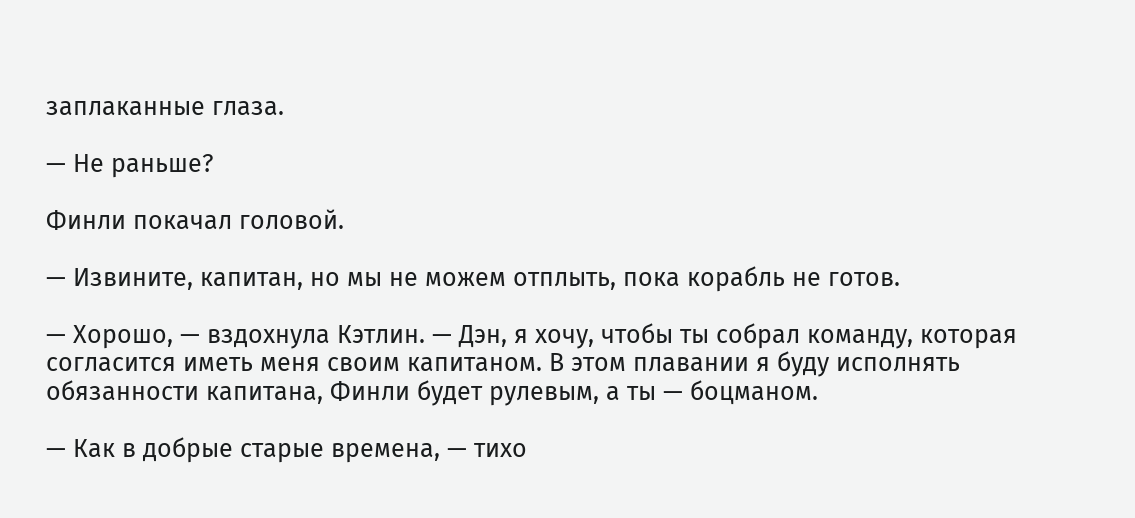заплаканные глаза.

— Не раньше?

Финли покачал головой.

— Извините, капитан, но мы не можем отплыть, пока корабль не готов.

— Хорошо, — вздохнула Кэтлин. — Дэн, я хочу, чтобы ты собрал команду, которая согласится иметь меня своим капитаном. В этом плавании я буду исполнять обязанности капитана, Финли будет рулевым, а ты — боцманом.

— Как в добрые старые времена, — тихо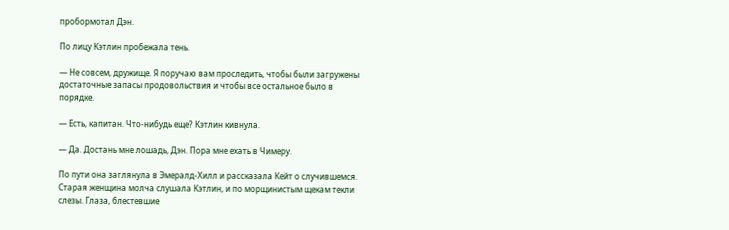пробормотал Дэн.

По лицу Кэтлин пробежала тень.

— Не совсем, дружище. Я поручаю вам проследить, чтобы были загружены достаточные запасы продовольствия и чтобы все остальное было в порядке.

— Есть, капитан. Что-нибудь еще? Кэтлин кивнула.

— Да. Достань мне лошадь, Дэн. Пора мне ехать в Чимеру.

По пути она заглянула в Эмералд-Хилл и рассказала Кейт о случившемся. Старая женщина молча слушала Кэтлин, и по морщинистым щекам текли слезы. Глаза, блестевшие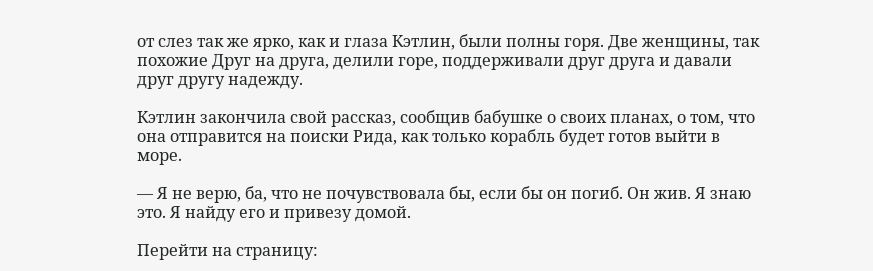от слез так же ярко, как и глаза Кэтлин, были полны горя. Две женщины, так похожие Друг на друга, делили горе, поддерживали друг друга и давали друг другу надежду.

Кэтлин закончила свой рассказ, сообщив бабушке о своих планах, о том, что она отправится на поиски Рида, как только корабль будет готов выйти в море.

— Я не верю, ба, что не почувствовала бы, если бы он погиб. Он жив. Я знаю это. Я найду eго и привезу домой.

Перейти на страницу: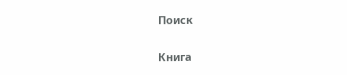Поиск

Книга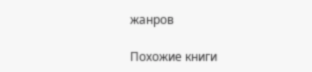жанров

Похожие книги